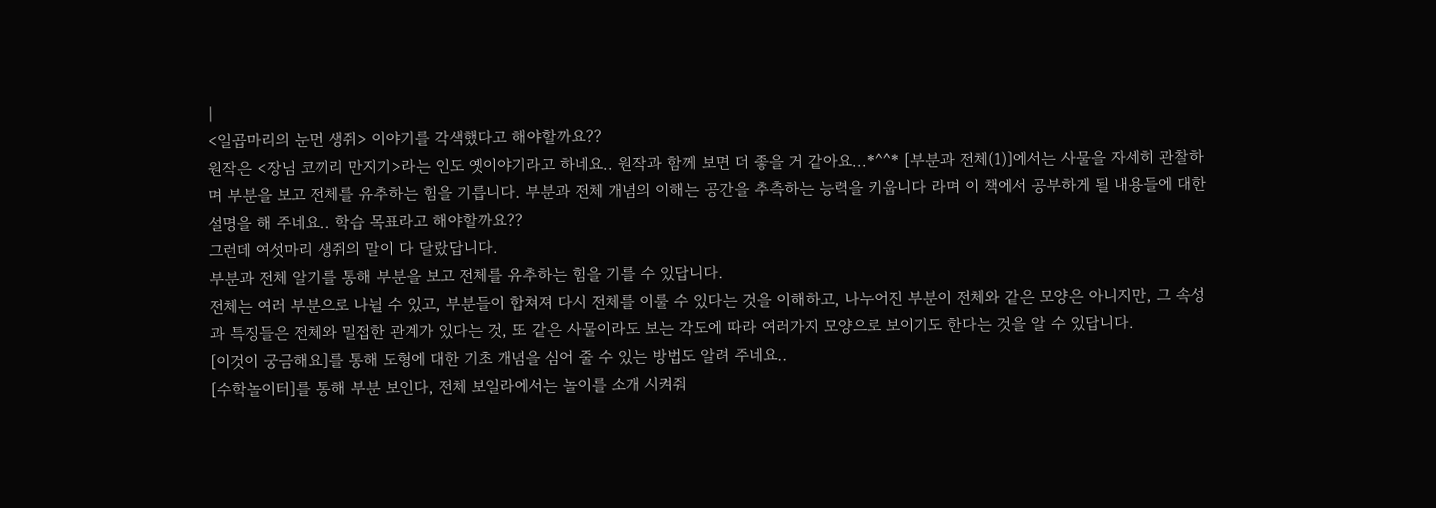|
<일곱마리의 눈먼 생쥐> 이야기를 각색했다고 해야할까요??
원작은 <장님 코끼리 만지기>라는 인도 옛이야기라고 하네요.. 원작과 함께 보면 더 좋을 거 같아요...*^^* [부분과 전체(1)]에서는 사물을 자세히 관찰하며 부분을 보고 전체를 유추하는 힘을 기릅니다. 부분과 전체 개념의 이해는 공간을 추측하는 능력을 키웁니다 라며 이 책에서 공부하게 될 내용들에 대한 설명을 해 주네요.. 학습 목표라고 해야할까요??
그런데 여섯마리 생쥐의 말이 다 달랐답니다.
부분과 전체 알기를 통해 부분을 보고 전체를 유추하는 힘을 기를 수 있답니다.
전체는 여러 부분으로 나뉠 수 있고, 부분들이 합쳐져 다시 전체를 이룰 수 있다는 것을 이해하고, 나누어진 부분이 전체와 같은 모양은 아니지만, 그 속성과 특징들은 전체와 밀접한 관계가 있다는 것, 또 같은 사물이라도 보는 각도에 따라 여러가지 모양으로 보이기도 한다는 것을 알 수 있답니다.
[이것이 궁금해요]를 통해 도형에 대한 기초 개념을 심어 줄 수 있는 방법도 알려 주네요..
[수학놀이터]를 통해 부분 보인다, 전체 보일라에서는 놀이를 소개 시켜줘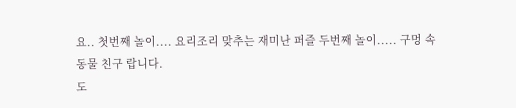요.. 첫번째 놀이.... 요리조리 맞추는 재미난 퍼즐 두번째 놀이..... 구멍 속 동물 친구 랍니다.
도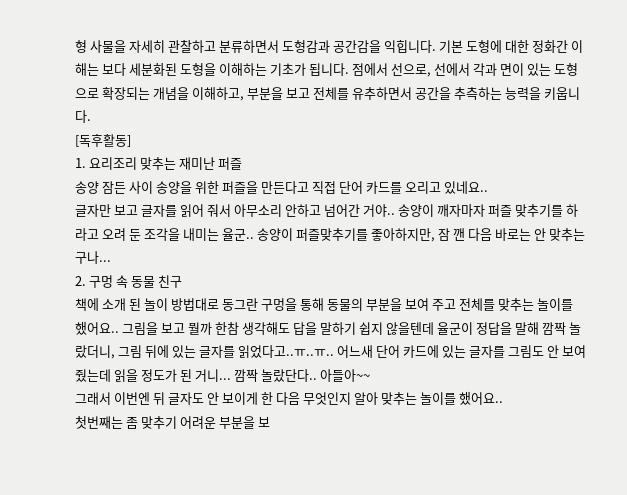형 사물을 자세히 관찰하고 분류하면서 도형감과 공간감을 익힙니다. 기본 도형에 대한 정화간 이해는 보다 세분화된 도형을 이해하는 기초가 됩니다. 점에서 선으로, 선에서 각과 면이 있는 도형으로 확장되는 개념을 이해하고, 부분을 보고 전체를 유추하면서 공간을 추측하는 능력을 키웁니다.
[독후활동]
1. 요리조리 맞추는 재미난 퍼즐
송양 잠든 사이 송양을 위한 퍼즐을 만든다고 직접 단어 카드를 오리고 있네요..
글자만 보고 글자를 읽어 줘서 아무소리 안하고 넘어간 거야.. 송양이 깨자마자 퍼즐 맞추기를 하라고 오려 둔 조각을 내미는 율군.. 송양이 퍼즐맞추기를 좋아하지만, 잠 깬 다음 바로는 안 맞추는구나...
2. 구멍 속 동물 친구
책에 소개 된 놀이 방법대로 동그란 구멍을 통해 동물의 부분을 보여 주고 전체를 맞추는 놀이를 했어요.. 그림을 보고 뭘까 한참 생각해도 답을 말하기 쉽지 않을텐데 율군이 정답을 말해 깜짝 놀랐더니, 그림 뒤에 있는 글자를 읽었다고..ㅠ..ㅠ.. 어느새 단어 카드에 있는 글자를 그림도 안 보여줬는데 읽을 정도가 된 거니... 깜짝 놀랐단다.. 아들아~~
그래서 이번엔 뒤 글자도 안 보이게 한 다음 무엇인지 알아 맞추는 놀이를 했어요..
첫번째는 좀 맞추기 어려운 부분을 보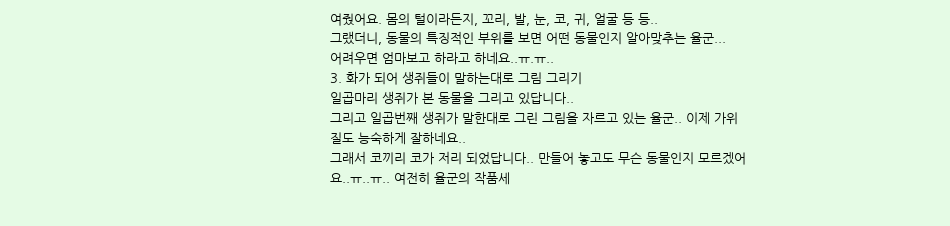여줬어요. 몸의 털이라든지, 꼬리, 발, 눈, 코, 귀, 얼굴 등 등..
그랬더니, 동물의 특징적인 부위를 보면 어떤 동물인지 알아맞추는 율군...
어려우면 엄마보고 하라고 하네요..ㅠ.ㅠ..
3. 화가 되어 생쥐들이 말하는대로 그림 그리기
일곱마리 생쥐가 본 동물을 그리고 있답니다..
그리고 일곱번째 생쥐가 말한대로 그린 그림을 자르고 있는 율군.. 이제 가위질도 능숙하게 잘하네요..
그래서 코끼리 코가 저리 되었답니다.. 만들어 놓고도 무슨 동물인지 모르겠어요..ㅠ..ㅠ.. 여전히 율군의 작품세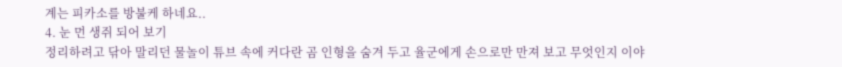계는 피카소를 방불케 하네요..
4. 눈 먼 생쥐 되어 보기
정리하려고 닦아 말리던 물놀이 튜브 속에 커다란 곰 인형을 숨겨 두고 율군에게 손으로만 만져 보고 무엇인지 이야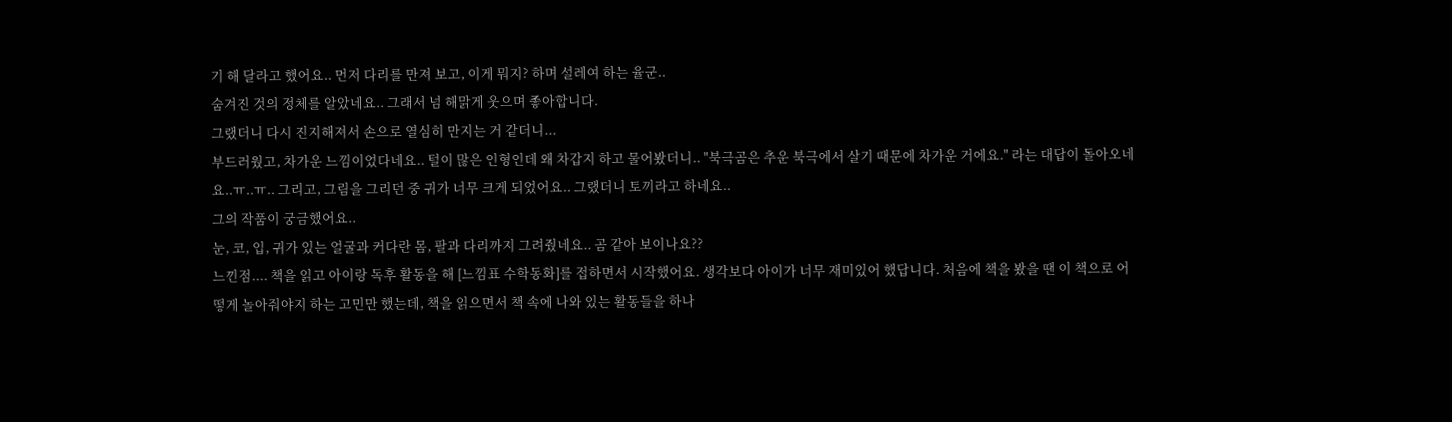기 해 달라고 했어요.. 먼저 다리를 만져 보고, 이게 뭐지? 하며 설레여 하는 율군..
숨겨진 것의 정체를 알았네요.. 그래서 넘 해맑게 웃으며 좋아합니다.
그랬더니 다시 진지해져서 손으로 열심히 만지는 거 같더니...
부드러웠고, 차가운 느낌이었다네요.. 털이 많은 인형인데 왜 차갑지 하고 물어봤더니.. "북극곰은 추운 북극에서 살기 때문에 차가운 거에요." 라는 대답이 돌아오네요..ㅠ..ㅠ.. 그리고, 그림을 그리던 중 귀가 너무 크게 되었어요.. 그랬더니 토끼라고 하네요..
그의 작품이 궁금했어요..
눈, 코, 입, 귀가 있는 얼굴과 커다란 몸, 팔과 다리까지 그려줬네요.. 곰 같아 보이나요??
느낀점.... 책을 읽고 아이랑 독후 활동을 해 [느낌표 수학동화]를 접하면서 시작했어요. 생각보다 아이가 너무 재미있어 했답니다. 처음에 책을 봤을 땐 이 책으로 어떻게 놀아줘야지 하는 고민만 했는데, 책을 읽으면서 책 속에 나와 있는 활동들을 하나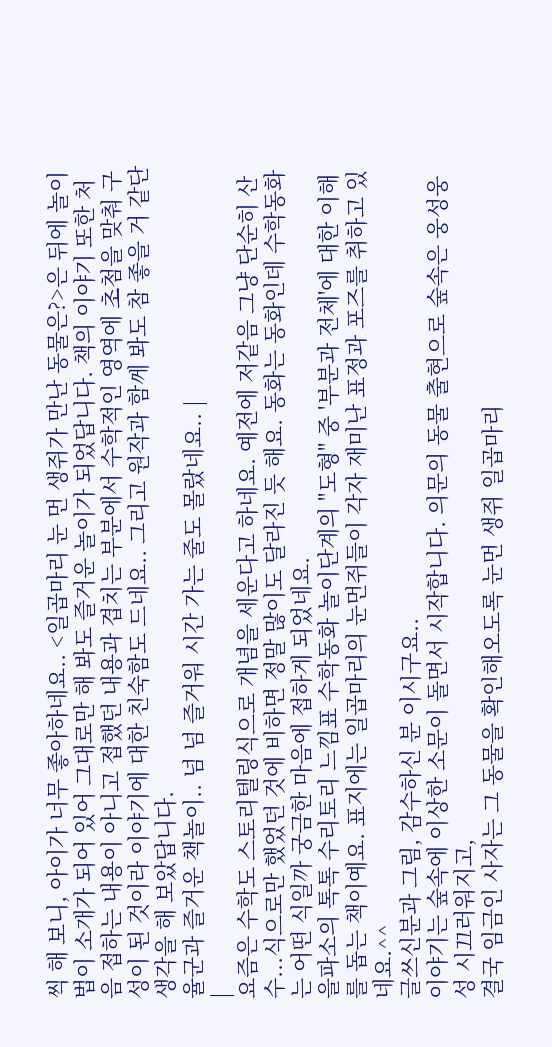씩 해 보니, 아이가 너무 좋아하네요.. <일곱마리 눈 먼 생쥐가 만난 동물은?>은 뒤에 놀이법이 소개가 되어 있어 그대로만 해 봐도 즐거운 놀이가 되었답니다. 책의 이야기 또한 처음 접하는 내용이 아니고 접했던 내용과 겹치는 부분에서 수학적인 영역에 초첨을 맞춰 구성이 된 것이라 이야기에 대한 친숙함도 드네요.. 그리고 원작과 함께 봐도 참 좋을 거 같단 생각을 해 보았답니다.
율군과 즐거운 책놀이.. 넘 넘 즐거워 시간 가는 줄도 몰랐네요.. |
|
요즘은 수학도 스토리텔링식으로 개념을 세운다고 하네요. 예전에 저같음 그냥 단순히 산수...식으로만 했었던 것에 비하면 정말 많이도 달라진 듯 해요. 동화는 동화인데 수학동화는 어떤 식일까 궁금한 마음에 접하게 되었네요.
을파소의 톡톡 수리토리 느낌표 수학동화 놀이단계의 "도형" 중 '부분과 전체'에 대한 이해를 돕는 책이예요. 표지에는 일곱마리의 눈먼쥐들이 각자 재미난 표정과 포즈를 취하고 있네요.^^
글쓰신분과 그림, 감수하신 분 이시구요..
이야기는 숲속에 이상한 소문이 돌면서 시작합니다. 의문의 동물 출현으로 숲속은 웅성웅성 시끄러워지고,
결국 임금인 사자는 그 동물을 확인해오도록 눈먼 생쥐 일곱마리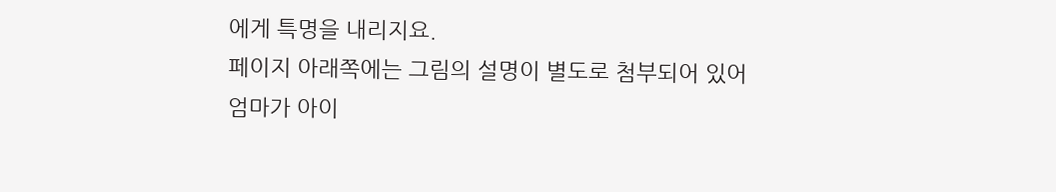에게 특명을 내리지요.
페이지 아래쪽에는 그림의 설명이 별도로 첨부되어 있어 엄마가 아이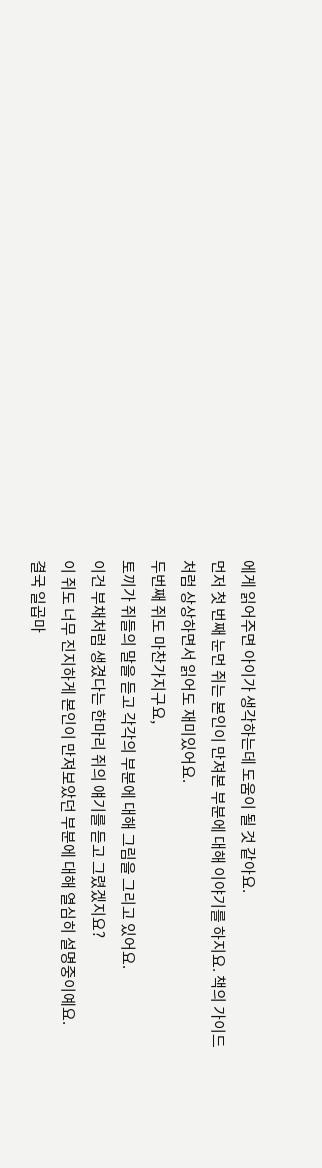에게 읽어주면 아이가 생각하는데 도움이 될 것 같아요.
먼저 첫 번째 눈먼 쥐는 본인이 만져본 부분에 대해 이야기를 하지요. 책의 가이드처럼 상상하면서 읽어도 재미있어요.
두번째 쥐도 마찬가지구요,
토끼가 쥐들의 말을 듣고 각각의 부분에 대해 그림을 그리고 있어요.
이건 부채처럼 생겼다는 한마리 쥐의 얘기를 듣고 그렸겠지요?
이 쥐도 너무 진지하게 본인이 만져보았던 부분에 대해 열심히 설명중이예요.
결국 일곱마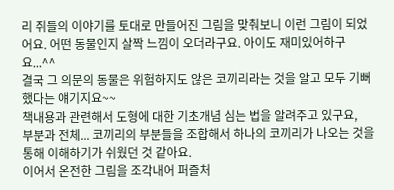리 쥐들의 이야기를 토대로 만들어진 그림을 맞춰보니 이런 그림이 되었어요. 어떤 동물인지 살짝 느낌이 오더라구요. 아이도 재미있어하구요...^^
결국 그 의문의 동물은 위험하지도 않은 코끼리라는 것을 알고 모두 기뻐했다는 얘기지요~~
책내용과 관련해서 도형에 대한 기초개념 심는 법을 알려주고 있구요,
부분과 전체... 코끼리의 부분들을 조합해서 하나의 코끼리가 나오는 것을 통해 이해하기가 쉬웠던 것 같아요.
이어서 온전한 그림을 조각내어 퍼즐처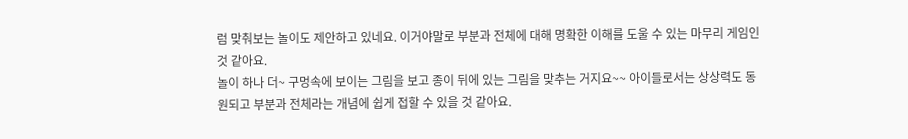럼 맞춰보는 놀이도 제안하고 있네요. 이거야말로 부분과 전체에 대해 명확한 이해를 도울 수 있는 마무리 게임인 것 같아요.
놀이 하나 더~ 구멍속에 보이는 그림을 보고 종이 뒤에 있는 그림을 맞추는 거지요~~ 아이들로서는 상상력도 동원되고 부분과 전체라는 개념에 쉽게 접할 수 있을 것 같아요.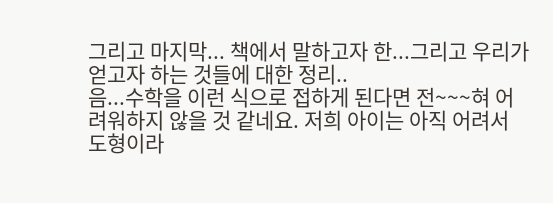그리고 마지막... 책에서 말하고자 한...그리고 우리가 얻고자 하는 것들에 대한 정리..
음...수학을 이런 식으로 접하게 된다면 전~~~혀 어려워하지 않을 것 같네요. 저희 아이는 아직 어려서 도형이라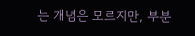는 개념은 모르지만, 부분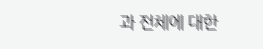과 전체에 대한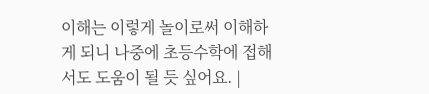이해는 이렇게 놀이로써 이해하게 되니 나중에 초등수학에 접해서도 도움이 될 듯 싶어요. |